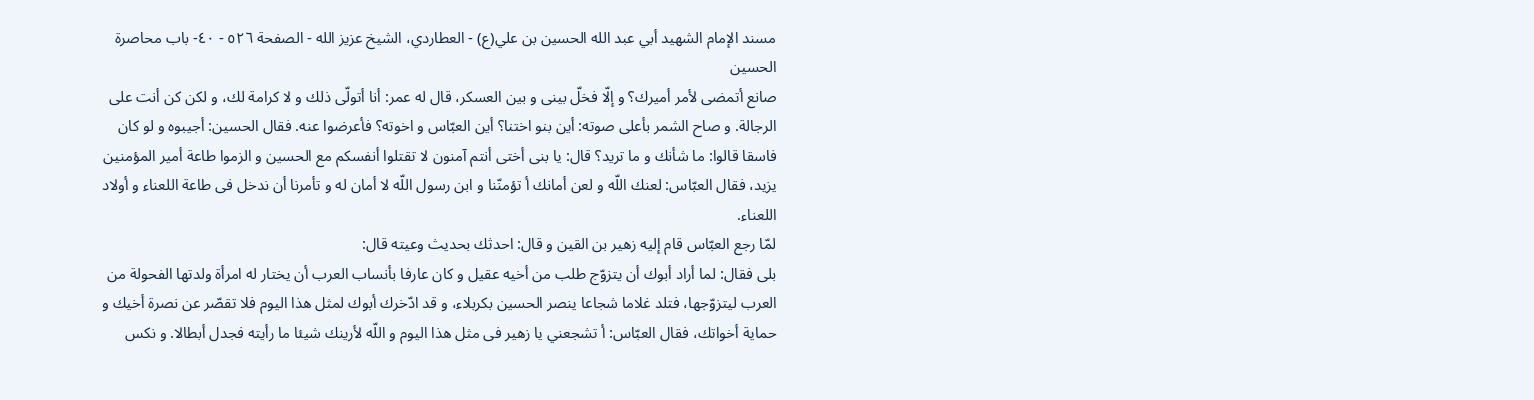مسند الإمام الشهيد أبي عبد الله الحسين بن علي(ع) - العطاردي، الشيخ عزيز الله - الصفحة ٥٢٦ - ٤٠- باب محاصرة الحسين
صانع أتمضى لأمر أميرك؟ و إلّا فخلّ بينى و بين العسكر، قال له عمر: أنا أتولّى ذلك و لا كرامة لك، و لكن كن أنت على الرجالة. و صاح الشمر بأعلى صوته: أين بنو اختنا؟ أين العبّاس و اخوته؟ فأعرضوا عنه. فقال الحسين: أجيبوه و لو كان فاسقا قالوا: ما شأنك و ما تريد؟ قال: يا بنى أختى أنتم آمنون لا تقتلوا أنفسكم مع الحسين و الزموا طاعة أمير المؤمنين يزيد، فقال العبّاس: لعنك اللّه و لعن أمانك أ تؤمنّنا و ابن رسول اللّه لا أمان له و تأمرنا أن ندخل فى طاعة اللعناء و أولاد اللعناء.
لمّا رجع العبّاس قام إليه زهير بن القين و قال: احدثك بحديث وعيته قال:
بلى فقال: لما أراد أبوك أن يتزوّج طلب من أخيه عقيل و كان عارفا بأنساب العرب أن يختار له امرأة ولدتها الفحولة من العرب ليتزوّجها، فتلد غلاما شجاعا ينصر الحسين بكربلاء، و قد ادّخرك أبوك لمثل هذا اليوم فلا تقصّر عن نصرة أخيك و حماية أخواتك، فقال العبّاس: أ تشجعني يا زهير فى مثل هذا اليوم و اللّه لأرينك شيئا ما رأيته فجدل أبطالا. و نكس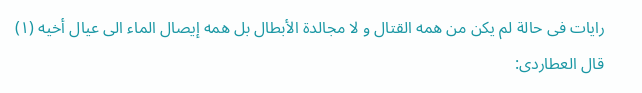رايات فى حالة لم يكن من همه القتال و لا مجالدة الأبطال بل همه إيصال الماء الى عيال أخيه (١)
قال العطاردى: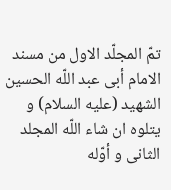تمّ المجلّد الاول من مسند الامام أبى عبد اللّه الحسين الشهيد (عليه السلام) و يتلوه ان شاء اللّه المجلد الثانى و أوّله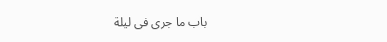باب ما جرى فى ليلة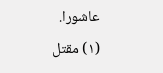عاشورا.
(١) مقتل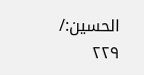الحسين:/ ٢٢٩